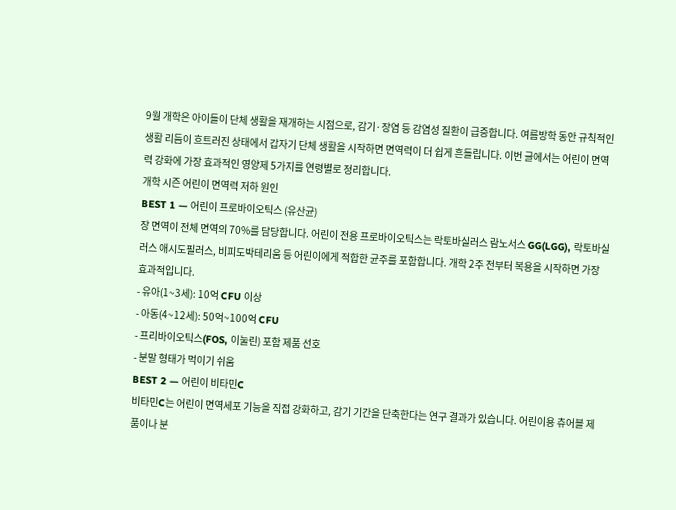9월 개학은 아이들이 단체 생활을 재개하는 시점으로, 감기·장염 등 감염성 질환이 급증합니다. 여름방학 동안 규칙적인 생활 리듬이 흐트러진 상태에서 갑자기 단체 생활을 시작하면 면역력이 더 쉽게 흔들립니다. 이번 글에서는 어린이 면역력 강화에 가장 효과적인 영양제 5가지를 연령별로 정리합니다.
개학 시즌 어린이 면역력 저하 원인
BEST 1 — 어린이 프로바이오틱스 (유산균)
장 면역이 전체 면역의 70%를 담당합니다. 어린이 전용 프로바이오틱스는 락토바실러스 람노서스 GG(LGG), 락토바실러스 애시도필러스, 비피도박테리움 등 어린이에게 적합한 균주를 포함합니다. 개학 2주 전부터 복용을 시작하면 가장 효과적입니다.
- 유아(1~3세): 10억 CFU 이상
- 아동(4~12세): 50억~100억 CFU
- 프리바이오틱스(FOS, 이눌린) 포함 제품 선호
- 분말 형태가 먹이기 쉬움
BEST 2 — 어린이 비타민C
비타민C는 어린이 면역세포 기능을 직접 강화하고, 감기 기간을 단축한다는 연구 결과가 있습니다. 어린이용 츄어블 제품이나 분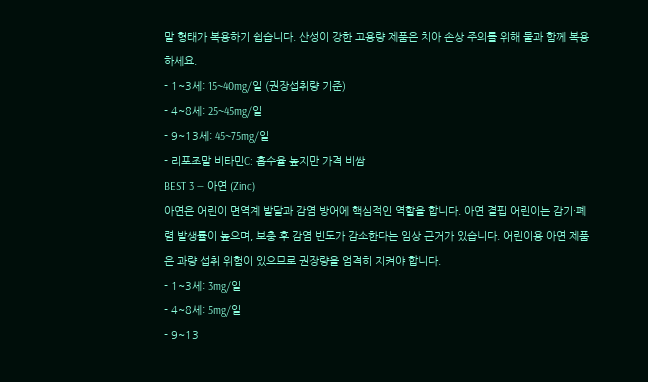말 형태가 복용하기 쉽습니다. 산성이 강한 고용량 제품은 치아 손상 주의를 위해 물과 함께 복용하세요.
- 1~3세: 15~40mg/일 (권장섭취량 기준)
- 4~8세: 25~45mg/일
- 9~13세: 45~75mg/일
- 리포조말 비타민C: 흡수율 높지만 가격 비쌈
BEST 3 — 아연 (Zinc)
아연은 어린이 면역계 발달과 감염 방어에 핵심적인 역할을 합니다. 아연 결핍 어린이는 감기·폐렴 발생률이 높으며, 보충 후 감염 빈도가 감소한다는 임상 근거가 있습니다. 어린이용 아연 제품은 과량 섭취 위험이 있으므로 권장량을 엄격히 지켜야 합니다.
- 1~3세: 3mg/일
- 4~8세: 5mg/일
- 9~13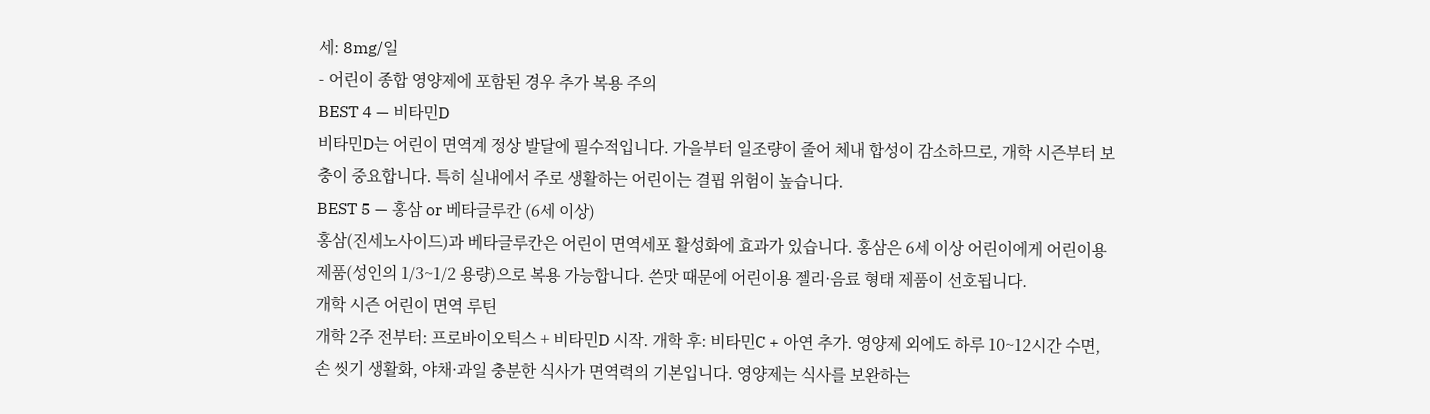세: 8mg/일
- 어린이 종합 영양제에 포함된 경우 추가 복용 주의
BEST 4 — 비타민D
비타민D는 어린이 면역계 정상 발달에 필수적입니다. 가을부터 일조량이 줄어 체내 합성이 감소하므로, 개학 시즌부터 보충이 중요합니다. 특히 실내에서 주로 생활하는 어린이는 결핍 위험이 높습니다.
BEST 5 — 홍삼 or 베타글루칸 (6세 이상)
홍삼(진세노사이드)과 베타글루칸은 어린이 면역세포 활성화에 효과가 있습니다. 홍삼은 6세 이상 어린이에게 어린이용 제품(성인의 1/3~1/2 용량)으로 복용 가능합니다. 쓴맛 때문에 어린이용 젤리·음료 형태 제품이 선호됩니다.
개학 시즌 어린이 면역 루틴
개학 2주 전부터: 프로바이오틱스 + 비타민D 시작. 개학 후: 비타민C + 아연 추가. 영양제 외에도 하루 10~12시간 수면, 손 씻기 생활화, 야채·과일 충분한 식사가 면역력의 기본입니다. 영양제는 식사를 보완하는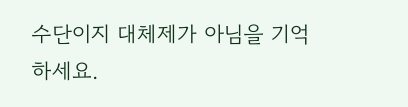수단이지 대체제가 아님을 기억하세요.